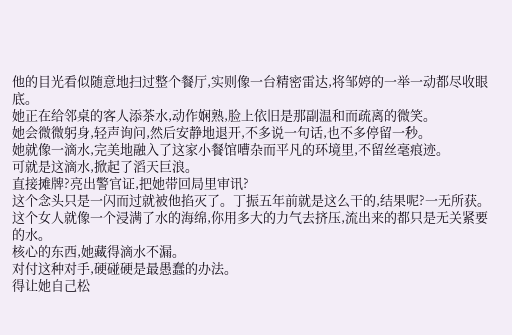他的目光看似随意地扫过整个餐厅,实则像一台精密雷达,将邹婷的一举一动都尽收眼底。
她正在给邻桌的客人添茶水,动作娴熟,脸上依旧是那副温和而疏离的微笑。
她会微微躬身,轻声询问,然后安静地退开,不多说一句话,也不多停留一秒。
她就像一滴水,完美地融入了这家小餐馆嘈杂而平凡的环境里,不留丝毫痕迹。
可就是这滴水,掀起了滔天巨浪。
直接摊牌?亮出警官证,把她带回局里审讯?
这个念头只是一闪而过就被他掐灭了。丁振五年前就是这么干的,结果呢?一无所获。
这个女人就像一个浸满了水的海绵,你用多大的力气去挤压,流出来的都只是无关紧要的水。
核心的东西,她藏得滴水不漏。
对付这种对手,硬碰硬是最愚蠢的办法。
得让她自己松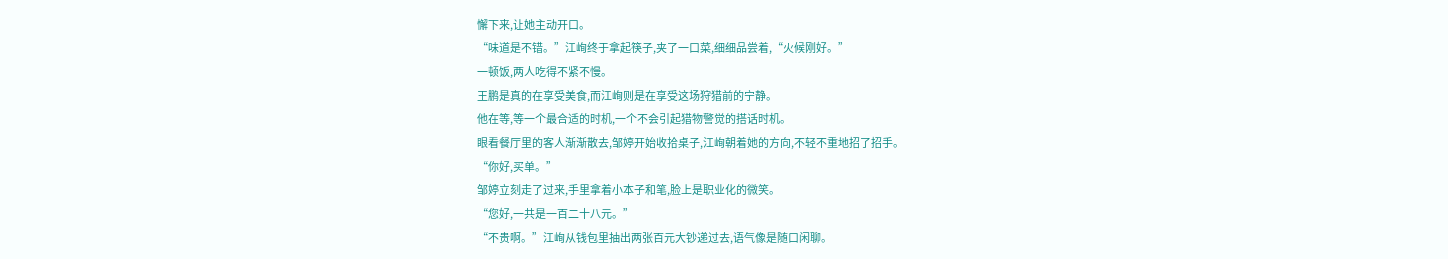懈下来,让她主动开口。
“味道是不错。”江峋终于拿起筷子,夹了一口菜,细细品尝着,“火候刚好。”
一顿饭,两人吃得不紧不慢。
王鹏是真的在享受美食,而江峋则是在享受这场狩猎前的宁静。
他在等,等一个最合适的时机,一个不会引起猎物警觉的搭话时机。
眼看餐厅里的客人渐渐散去,邹婷开始收拾桌子,江峋朝着她的方向,不轻不重地招了招手。
“你好,买单。”
邹婷立刻走了过来,手里拿着小本子和笔,脸上是职业化的微笑。
“您好,一共是一百二十八元。”
“不贵啊。”江峋从钱包里抽出两张百元大钞递过去,语气像是随口闲聊。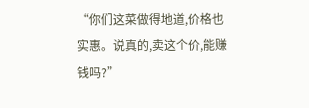“你们这菜做得地道,价格也实惠。说真的,卖这个价,能赚钱吗?”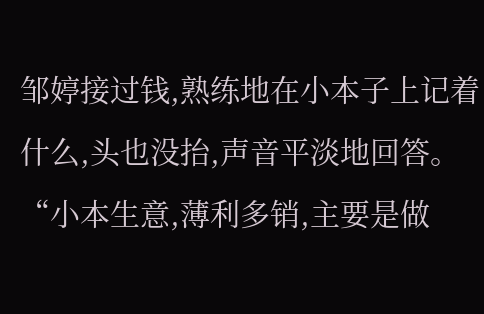邹婷接过钱,熟练地在小本子上记着什么,头也没抬,声音平淡地回答。
“小本生意,薄利多销,主要是做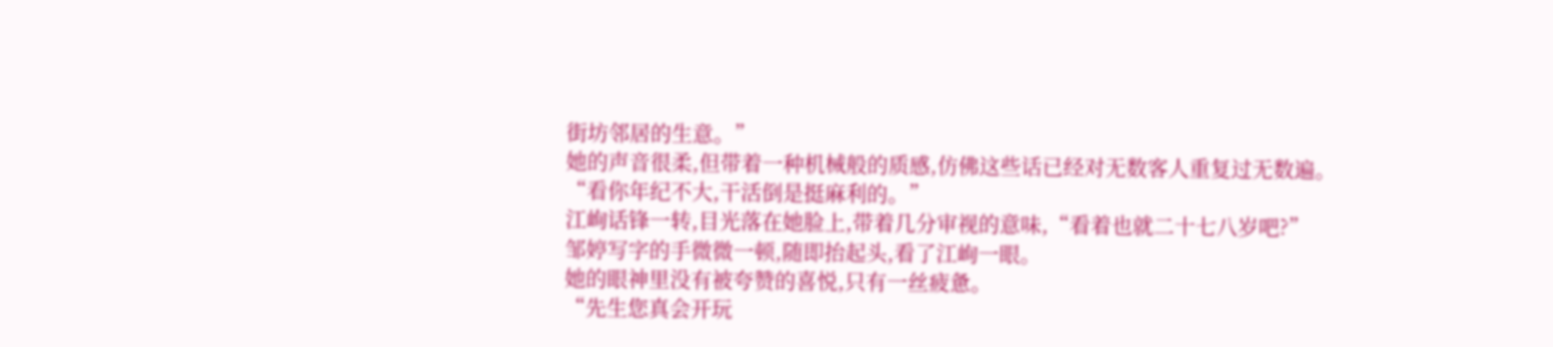街坊邻居的生意。”
她的声音很柔,但带着一种机械般的质感,仿佛这些话已经对无数客人重复过无数遍。
“看你年纪不大,干活倒是挺麻利的。”
江峋话锋一转,目光落在她脸上,带着几分审视的意味,“看着也就二十七八岁吧?”
邹婷写字的手微微一顿,随即抬起头,看了江峋一眼。
她的眼神里没有被夸赞的喜悦,只有一丝疲惫。
“先生您真会开玩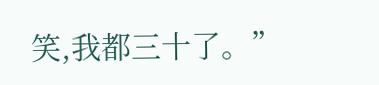笑,我都三十了。”